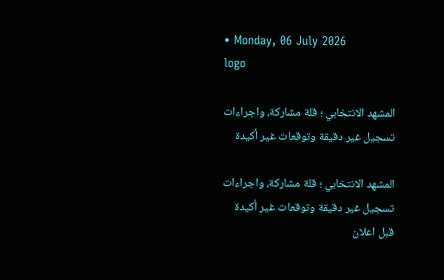• Monday, 06 July 2026
logo

المشهد الانتخابي ؛ قلة مشاركة، واجراءات تسجيل غير دقيقة وتوقعات غير أكيدة

المشهد الانتخابي ؛ قلة مشاركة، واجراءات تسجيل غير دقيقة وتوقعات غير أكيدة
قبل اعلان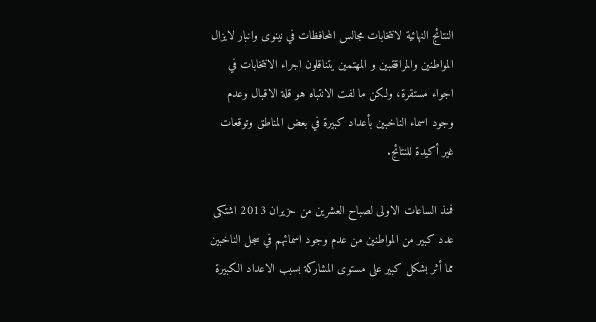النتائج النهائية لانتخابات مجالس المحافظات في نينوى وانبار لايزال المواطنين والمراققبين و المهتمين يتناقلون اجراء الانتخابات في اجواء مستقرة، ولكن ما لفت الانتباه هو قلة الاقبال وعدم وجود اسماء الناخبين بأعداد كبيرة في بعض المناطق وتوقعات غير أكيدة للنتائج.

فمنذ الساعات الاولى لصباح العشرين من حزيران 2013 اشتكى عدد كبير من المواطنين من عدم وجود اسمائهم في سجل الناخبين مما أثر بشكل كبير على مستوى المشاركة بسبب الاعداد الكبيرة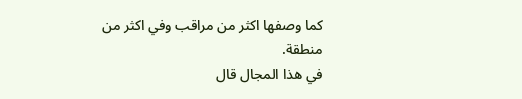كما وصفها اكثر من مراقب وفي اكثر من منطقة.
في هذا المجال قال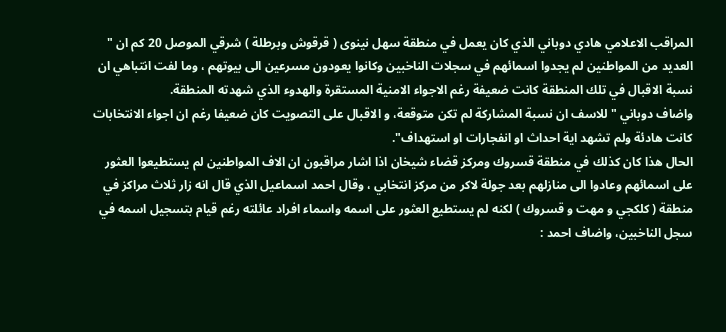المراقب الاعلامي هادي دوباني الذي كان يعمل في منطقة سهل نينوى ( قرقوش وبرطلة ) شرقي الموصل 20 كم ان " العديد من المواطنين لم يجدوا اسمائهم في سجلات الناخبين وكانوا يعودون مسرعين الى بيوتهم ، وما لفت انتباهي ان نسبة الاقبال في تلك المنطقة كانت ضعيفة رغم الاجواء الامنية المستقرة والهدوء الذي شهدته المنطقة.
واضاف دوباني " للاسف ان نسبة المشاركة لم تكن متوقعة، و الاقبال على التصويت كان ضعيفا رغم ان اجواء الانتخابات كانت هادئة ولم تشهد اية احداث او انفجارات او استهداف".
الحال هذا كان كذلك في منطقة قسروك ومركز قضاء شيخان اذا اشار مراقبون ان الاف المواطنين لم يستطيعوا العثور على اسمائهم وعادوا الى منازلهم بعد جولة لاكر من مركز انتخابي ، وقال احمد اسماعيل الذي قال انه زار ثلاث مراكز في منطقة ( كلكجي و مهت و قسروك ) لكنه لم يستطيع العثور على اسمه واسماء افراد عائلته رغم قيام بتسجيل اسمه في سجل الناخبين، واضاف احمد :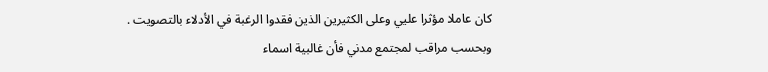كان عاملا مؤثرا عليي وعلى الكثيرين الذين فقدوا الرغبة في الأدلاء بالتصويت .
وبحسب مراقب لمجتمع مدني فأن غالبية اسماء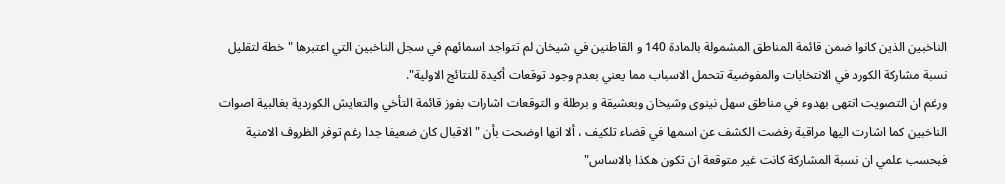الناخبين الذين كانوا ضمن قائمة المناطق المشمولة بالمادة 140 و القاطنين في شيخان لم تتواجد اسمائهم في سجل الناخبين التي اعتبرها " خطة لتقليل نسبة مشاركة الكورد في الانتخابات والمفوضية تتحمل الاسباب مما يعني بعدم وجود توقعات أكيدة للنتائج الاولية".
ورغم ان التصويت انتهى بهدوء في مناطق سهل نينوى وشيخان وبعشيقة و برطلة و التوقعات اشارات بفوز قائمة التأخي والتعايش الكوردية بغالبية اصوات الناخبين كما اشارت اليها مراقبة رفضت الكشف عن اسمها في قضاء تلكيف ، ألا انها اوضحت بأن " الاقبال كان ضعيفا جدا رغم توفر الظروف الامنية فبحسب علمي ان نسبة المشاركة كانت غير متوقعة ان تكون هكذا بالاساس"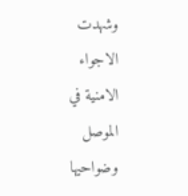وشهدت الاجواء الامنية في الموصل وضواحيها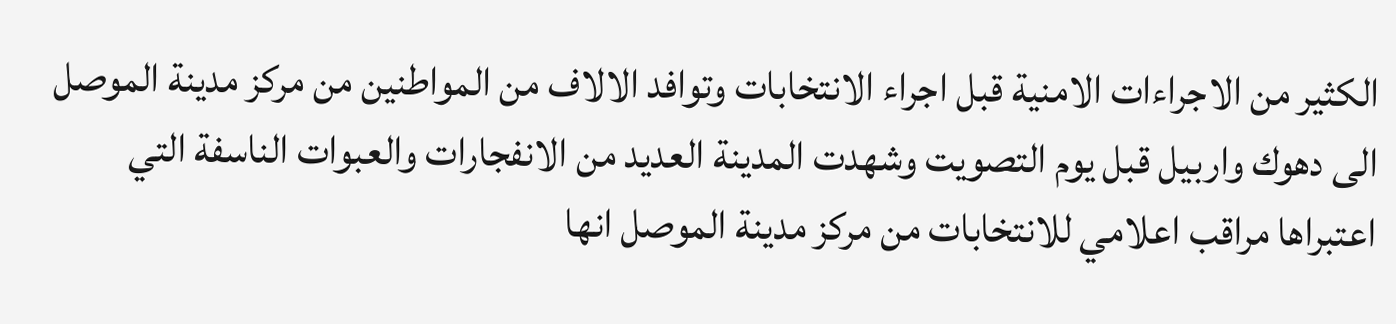الكثير من الاجراءات الامنية قبل اجراء الانتخابات وتوافد الالاف من المواطنين من مركز مدينة الموصل الى دهوك واربيل قبل يوم التصويت وشهدت المدينة العديد من الانفجارات والعبوات الناسفة التي اعتبراها مراقب اعلامي للانتخابات من مركز مدينة الموصل انها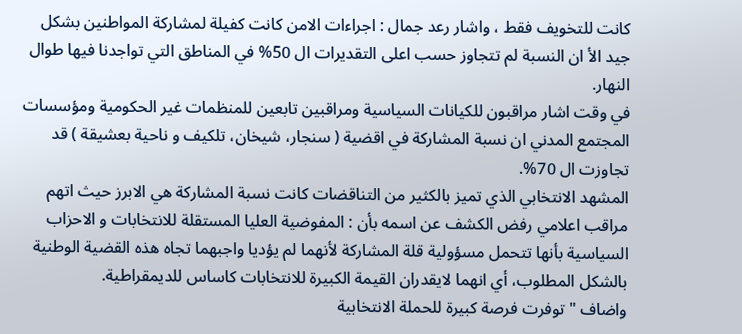كانت للتخويف فقط ، واشار رعد جمال : اجراءات الامن كانت كفيلة لمشاركة المواطنين بشكل جيد الأ ان النسبة لم تتجاوز حسب اعلى التقديرات ال 50% في المناطق التي تواجدنا فيها طوال النهار.
في وقت اشار مراقبون للكيانات السياسية ومراقبين تابعين للمنظمات غير الحكومية ومؤسسات المجتمع المدني ان نسبة المشاركة في اقضية ( سنجار، شيخان، تلكيف و ناحية بعشيقة ) قد تجاوزت ال 70%.
المشهد الانتخابي الذي تميز بالكثير من التناقضات كانت نسبة المشاركة هي الابرز حيث اتهم مراقب اعلامي رفض الكشف عن اسمه بأن : المفوضية العليا المستقلة للانتخابات و الاحزاب السياسية بأنها تتحمل مسؤولية قلة المشاركة لأنهما لم يؤديا واجبهما تجاه هذه القضية الوطنية بالشكل المطلوب، أي انهما لايقدران القيمة الكبيرة للانتخابات كاساس للديمقراطية.
واضاف " توفرت فرصة كبيرة للحملة الانتخابية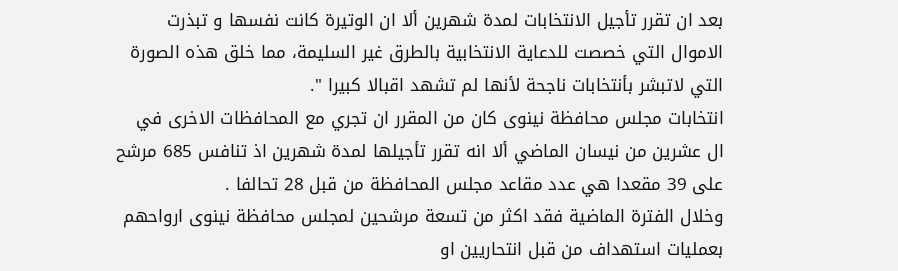بعد ان تقرر تأجيل الانتخابات لمدة شهرين ألا ان الوتيرة كانت نفسها و تبذرت الاموال التي خصصت للدعاية الانتخابية بالطرق غير السليمة، مما خلق هذه الصورة التي لاتبشر بأنتخابات ناجحة لأنها لم تشهد اقبالا كبيرا ".
انتخابات مجلس محافظة نينوى كان من المقرر ان تجري مع المحافظات الاخرى في ال عشرين من نيسان الماضي ألا انه تقرر تأجيلها لمدة شهرين اذ تنافس 685 مرشح على 39 مقعدا هي عدد مقاعد مجلس المحافظة من قبل 28 تحالفا .
وخلال الفترة الماضية فقد اكثر من تسعة مرشحين لمجلس محافظة نينوى ارواحهم بعمليات استهداف من قبل انتحاريين او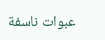عبوات ناسفة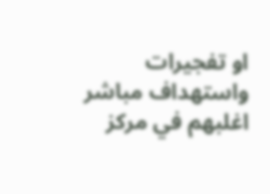او تفجيرات واستهداف مباشر اغلبهم في مركز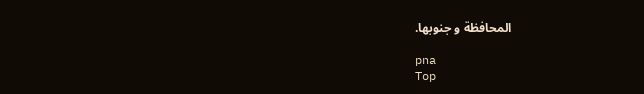المحافظة و جنوبها.

pna
Top